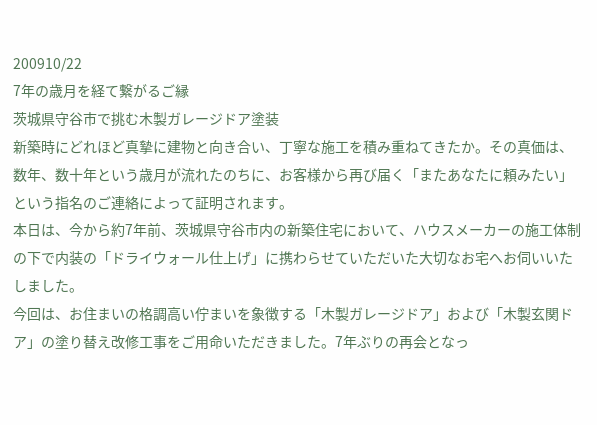200910/22
7年の歳月を経て繋がるご縁
茨城県守谷市で挑む木製ガレージドア塗装
新築時にどれほど真摯に建物と向き合い、丁寧な施工を積み重ねてきたか。その真価は、数年、数十年という歳月が流れたのちに、お客様から再び届く「またあなたに頼みたい」という指名のご連絡によって証明されます。
本日は、今から約7年前、茨城県守谷市内の新築住宅において、ハウスメーカーの施工体制の下で内装の「ドライウォール仕上げ」に携わらせていただいた大切なお宅へお伺いいたしました。
今回は、お住まいの格調高い佇まいを象徴する「木製ガレージドア」および「木製玄関ドア」の塗り替え改修工事をご用命いただきました。7年ぶりの再会となっ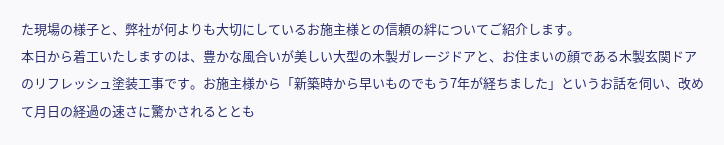た現場の様子と、弊社が何よりも大切にしているお施主様との信頼の絆についてご紹介します。
本日から着工いたしますのは、豊かな風合いが美しい大型の木製ガレージドアと、お住まいの顔である木製玄関ドアのリフレッシュ塗装工事です。お施主様から「新築時から早いものでもう7年が経ちました」というお話を伺い、改めて月日の経過の速さに驚かされるととも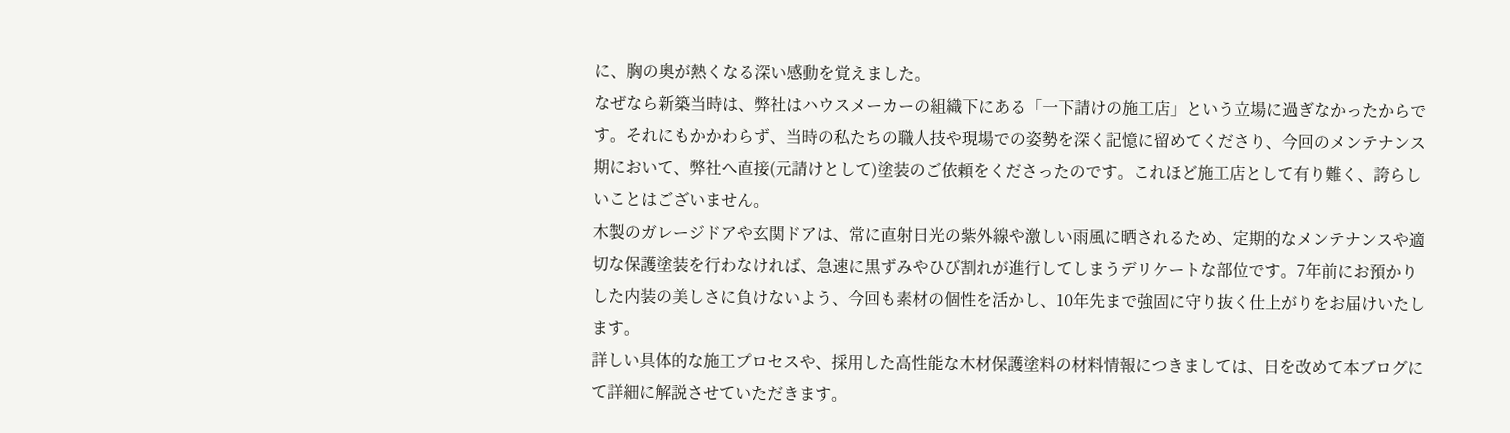に、胸の奥が熱くなる深い感動を覚えました。
なぜなら新築当時は、弊社はハウスメーカーの組織下にある「一下請けの施工店」という立場に過ぎなかったからです。それにもかかわらず、当時の私たちの職人技や現場での姿勢を深く記憶に留めてくださり、今回のメンテナンス期において、弊社へ直接(元請けとして)塗装のご依頼をくださったのです。これほど施工店として有り難く、誇らしいことはございません。
木製のガレージドアや玄関ドアは、常に直射日光の紫外線や激しい雨風に晒されるため、定期的なメンテナンスや適切な保護塗装を行わなければ、急速に黒ずみやひび割れが進行してしまうデリケートな部位です。7年前にお預かりした内装の美しさに負けないよう、今回も素材の個性を活かし、10年先まで強固に守り抜く仕上がりをお届けいたします。
詳しい具体的な施工プロセスや、採用した高性能な木材保護塗料の材料情報につきましては、日を改めて本ブログにて詳細に解説させていただきます。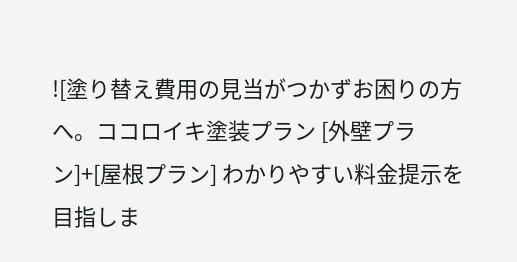![塗り替え費用の見当がつかずお困りの方へ。ココロイキ塗装プラン [外壁プラン]+[屋根プラン] わかりやすい料金提示を目指しま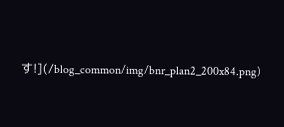す!](/blog_common/img/bnr_plan2_200x84.png)